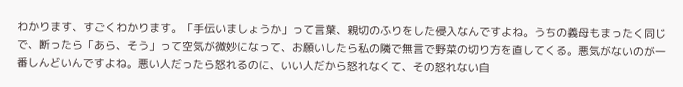わかります、すごくわかります。「手伝いましょうか」って言葉、親切のふりをした侵入なんですよね。うちの義母もまったく同じで、断ったら「あら、そう」って空気が微妙になって、お願いしたら私の隣で無言で野菜の切り方を直してくる。悪気がないのが一番しんどいんですよね。悪い人だったら怒れるのに、いい人だから怒れなくて、その怒れない自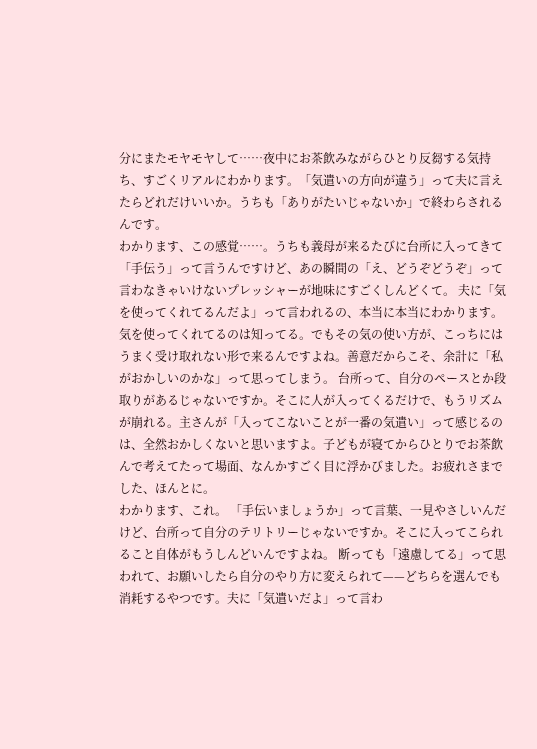分にまたモヤモヤして……夜中にお茶飲みながらひとり反芻する気持ち、すごくリアルにわかります。「気遣いの方向が違う」って夫に言えたらどれだけいいか。うちも「ありがたいじゃないか」で終わらされるんです。
わかります、この感覚……。うちも義母が来るたびに台所に入ってきて「手伝う」って言うんですけど、あの瞬間の「え、どうぞどうぞ」って言わなきゃいけないプレッシャーが地味にすごくしんどくて。 夫に「気を使ってくれてるんだよ」って言われるの、本当に本当にわかります。気を使ってくれてるのは知ってる。でもその気の使い方が、こっちにはうまく受け取れない形で来るんですよね。善意だからこそ、余計に「私がおかしいのかな」って思ってしまう。 台所って、自分のペースとか段取りがあるじゃないですか。そこに人が入ってくるだけで、もうリズムが崩れる。主さんが「入ってこないことが一番の気遣い」って感じるのは、全然おかしくないと思いますよ。子どもが寝てからひとりでお茶飲んで考えてたって場面、なんかすごく目に浮かびました。お疲れさまでした、ほんとに。
わかります、これ。 「手伝いましょうか」って言葉、一見やさしいんだけど、台所って自分のテリトリーじゃないですか。そこに入ってこられること自体がもうしんどいんですよね。 断っても「遠慮してる」って思われて、お願いしたら自分のやり方に変えられて——どちらを選んでも消耗するやつです。夫に「気遣いだよ」って言わ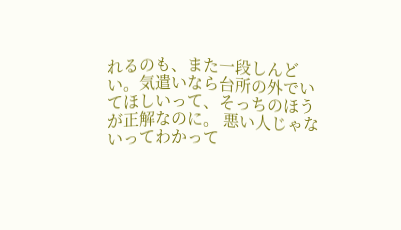れるのも、また一段しんどい。気遣いなら台所の外でいてほしいって、そっちのほうが正解なのに。 悪い人じゃないってわかって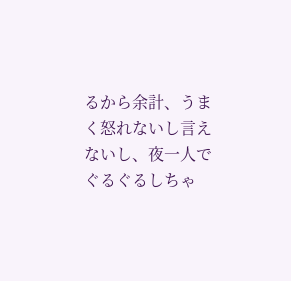るから余計、うまく怒れないし言えないし、夜一人でぐるぐるしちゃ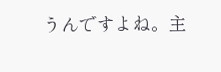うんですよね。主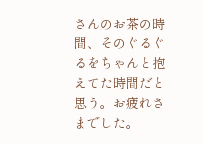さんのお茶の時間、そのぐるぐるをちゃんと抱えてた時間だと思う。お疲れさまでした。